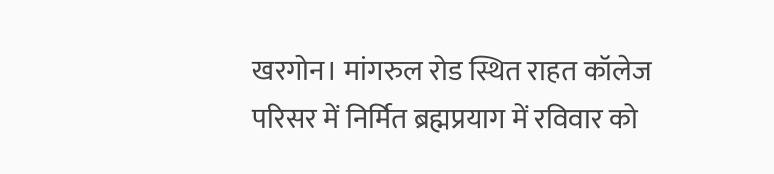खरगोन। मांगरुल रोड स्थित राहत कॉलेज परिसर में निर्मित ब्रह्मप्रयाग में रविवार को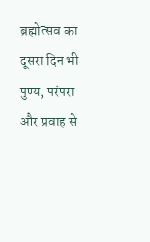ब्रह्मोत्सव का दूसरा दिन भी पुण्य, परंपरा और प्रवाह से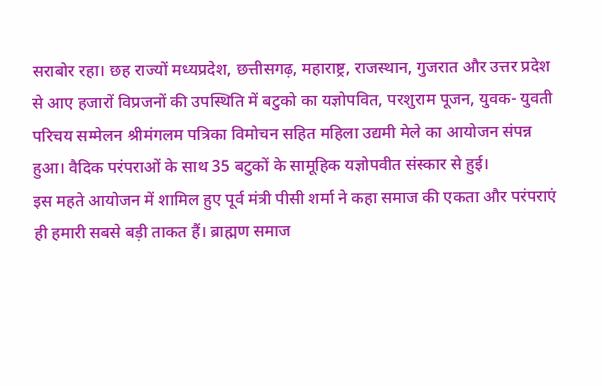सराबोर रहा। छह राज्यों मध्यप्रदेश, छत्तीसगढ़, महाराष्ट्र, राजस्थान, गुजरात और उत्तर प्रदेश से आए हजारों विप्रजनों की उपस्थिति में बटुको का यज्ञोपवित, परशुराम पूजन, युवक- युवती परिचय सम्मेलन श्रीमंगलम पत्रिका विमोचन सहित महिला उद्यमी मेले का आयोजन संपन्न हुआ। वैदिक परंपराओं के साथ 35 बटुकों के सामूहिक यज्ञोपवीत संस्कार से हुई।
इस महते आयोजन में शामिल हुए पूर्व मंत्री पीसी शर्मा ने कहा समाज की एकता और परंपराएं ही हमारी सबसे बड़ी ताकत हैं। ब्राह्मण समाज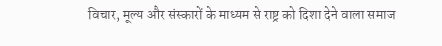विचार, मूल्य और संस्कारों के माध्यम से राष्ट्र को दिशा देने वाला समाज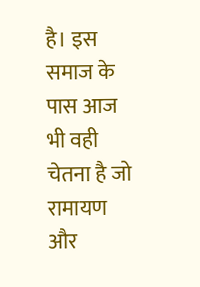है। इस समाज के पास आज भी वही चेतना है जो रामायण और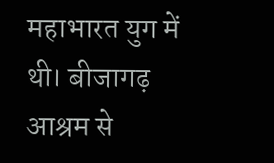महाभारत युग में थी। बीजागढ़ आश्रम से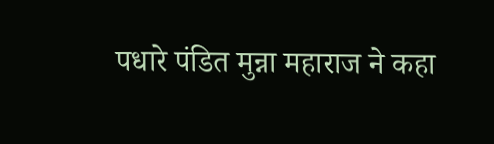पधारे पंडित मुन्ना महाराज ने कहा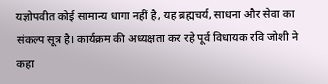यज्ञोपवीत कोई सामान्य धागा नहीं है, यह ब्रह्मचर्य, साधना और सेवा का संकल्प सूत्र है। कार्यक्रम की अध्यक्षता कर रहे पूर्व विधायक रवि जोशी ने कहा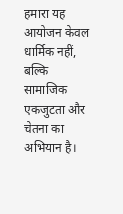हमारा यह आयोजन केवल धार्मिक नहीं, बल्कि सामाजिक एकजुटता और चेतना का अभियान है।